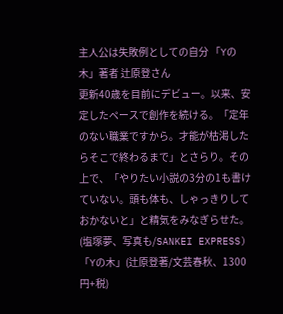主人公は失敗例としての自分 「Yの木」著者 辻原登さん
更新40歳を目前にデビュー。以来、安定したペースで創作を続ける。「定年のない職業ですから。才能が枯渇したらそこで終わるまで」とさらり。その上で、「やりたい小説の3分の1も書けていない。頭も体も、しゃっきりしておかないと」と精気をみなぎらせた。(塩塚夢、写真も/SANKEI EXPRESS)
「Yの木」(辻原登著/文芸春秋、1300円+税)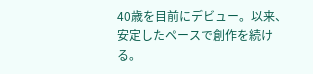40歳を目前にデビュー。以来、安定したペースで創作を続ける。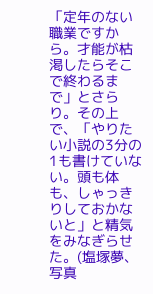「定年のない職業ですから。才能が枯渇したらそこで終わるまで」とさらり。その上で、「やりたい小説の3分の1も書けていない。頭も体も、しゃっきりしておかないと」と精気をみなぎらせた。(塩塚夢、写真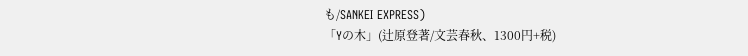も/SANKEI EXPRESS)
「Yの木」(辻原登著/文芸春秋、1300円+税)